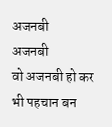अजनबी
अजनबी
वो अजनबी हो कर भी पहचान बन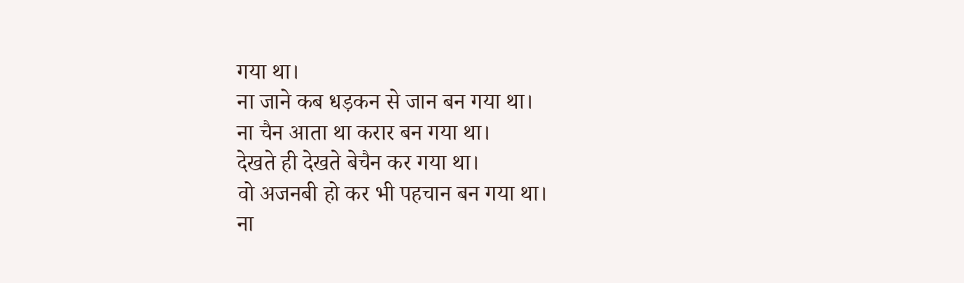गया था।
ना जाने कब धड़कन से जान बन गया था।
ना चैन आता था करार बन गया था।
देखते ही देखते बेचैन कर गया था।
वो अजनबी हो कर भी पहचान बन गया था।
ना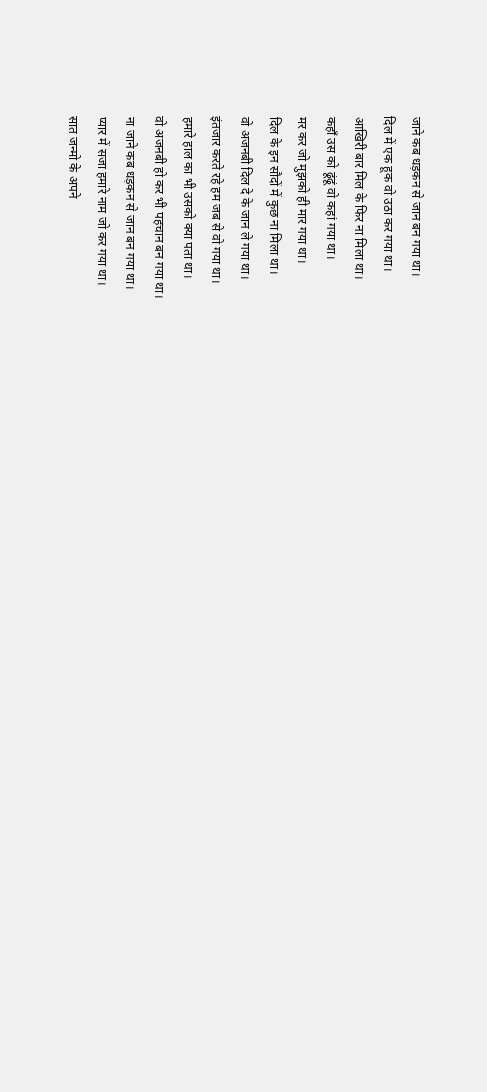जाने कब धड़कन से जान बन गया था।
दिल में एक हूक वो उठा कर गया था।
आखिरी बार मिल के फिर ना मिला था।
कहाँ उस को ढूंढूं वो कहां गया था।
मर कर जो मुझको ही मार गया था।
दिल के इन सौदों में कुछ ना मिला था।
वो अजनबी दिल दे के जान ले गया था।
इंतजार करते रहे हम जब से वो गया था।
हमारे हाल का भी उसको क्या पता था।
वो अजनबी हो कर भी पहचान बन गया था।
ना जाने कब धड़कन से जान बन गया था।
प्यार में सजा हमारे नाम जो कर गया था।
सात जन्मो के अपने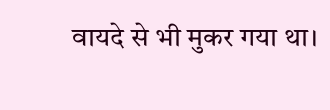वायदे से भी मुकर गया था।